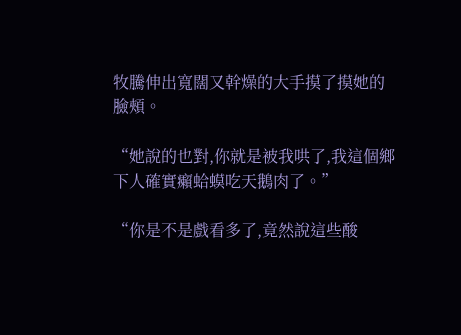牧騰伸出寬闊又幹燥的大手摸了摸她的臉頰。

“她說的也對,你就是被我哄了,我這個鄉下人確實癩蛤蟆吃天鵝肉了。”

“你是不是戲看多了,竟然說這些酸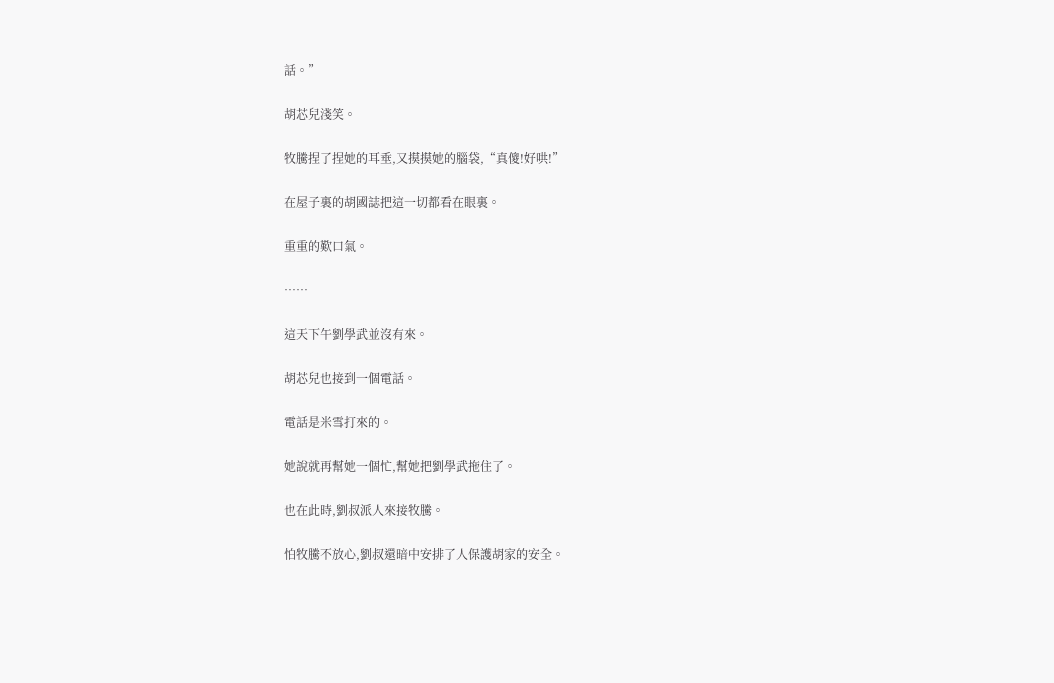話。”

胡芯兒淺笑。

牧騰捏了捏她的耳垂,又摸摸她的腦袋,“真傻!好哄!”

在屋子裏的胡國誌把這一切都看在眼裏。

重重的歎口氣。

……

這天下午劉學武並沒有來。

胡芯兒也接到一個電話。

電話是米雪打來的。

她說就再幫她一個忙,幫她把劉學武拖住了。

也在此時,劉叔派人來接牧騰。

怕牧騰不放心,劉叔還暗中安排了人保護胡家的安全。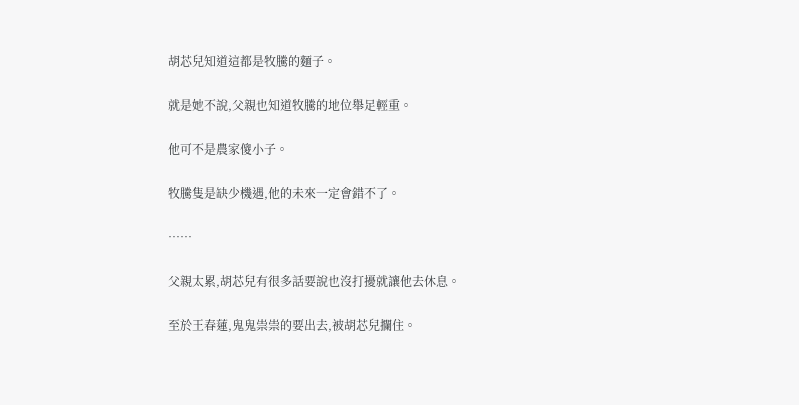胡芯兒知道這都是牧騰的麵子。

就是她不說,父親也知道牧騰的地位舉足輕重。

他可不是農家傻小子。

牧騰隻是缺少機遇,他的未來一定會錯不了。

……

父親太累,胡芯兒有很多話要說也沒打擾就讓他去休息。

至於王春蓮,鬼鬼祟祟的要出去,被胡芯兒攔住。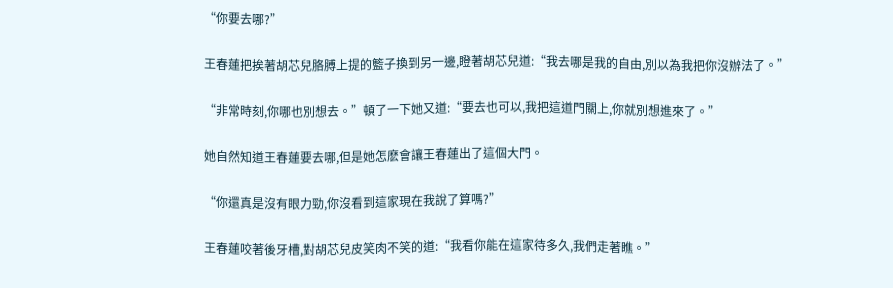“你要去哪?”

王春蓮把挨著胡芯兒胳膊上提的籃子換到另一邊,瞪著胡芯兒道:“我去哪是我的自由,別以為我把你沒辦法了。”

“非常時刻,你哪也別想去。”頓了一下她又道:“要去也可以,我把這道門關上,你就別想進來了。”

她自然知道王春蓮要去哪,但是她怎麽會讓王春蓮出了這個大門。

“你還真是沒有眼力勁,你沒看到這家現在我說了算嗎?”

王春蓮咬著後牙槽,對胡芯兒皮笑肉不笑的道:“我看你能在這家待多久,我們走著瞧。”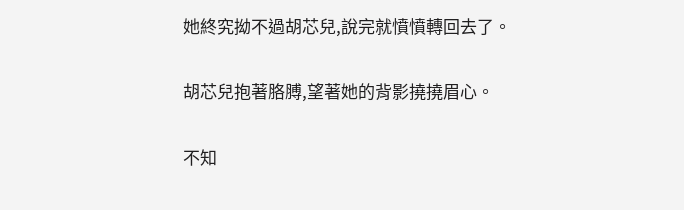她終究拗不過胡芯兒,說完就憤憤轉回去了。

胡芯兒抱著胳膊,望著她的背影撓撓眉心。

不知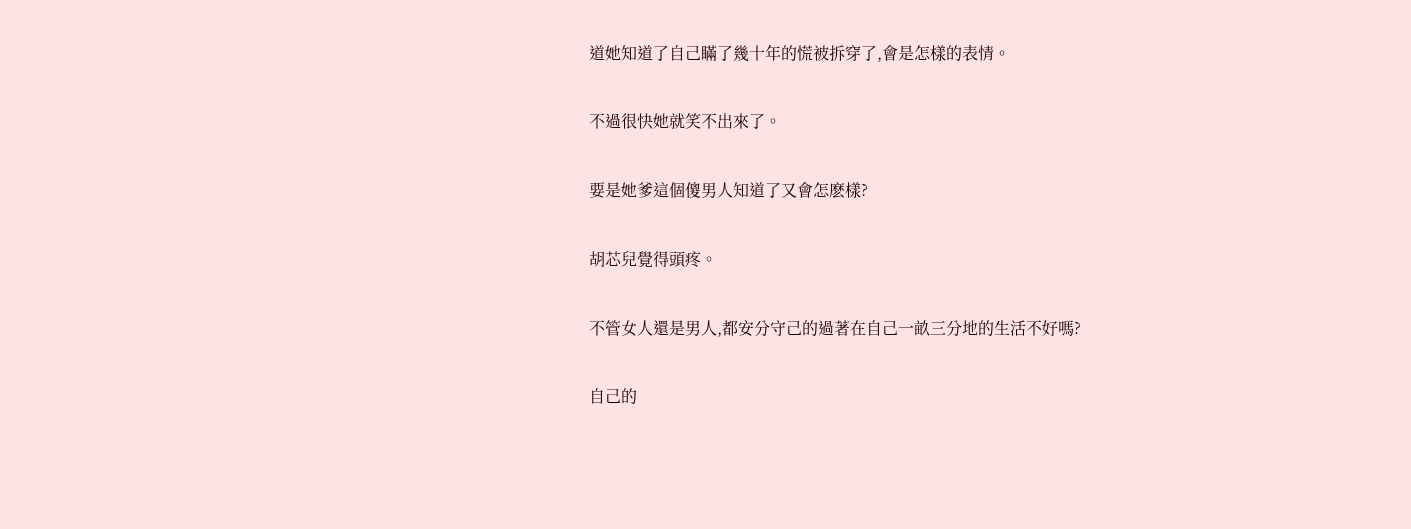道她知道了自己瞞了幾十年的慌被拆穿了,會是怎樣的表情。

不過很快她就笑不出來了。

要是她爹這個傻男人知道了又會怎麽樣?

胡芯兒覺得頭疼。

不管女人還是男人,都安分守己的過著在自己一畝三分地的生活不好嗎?

自己的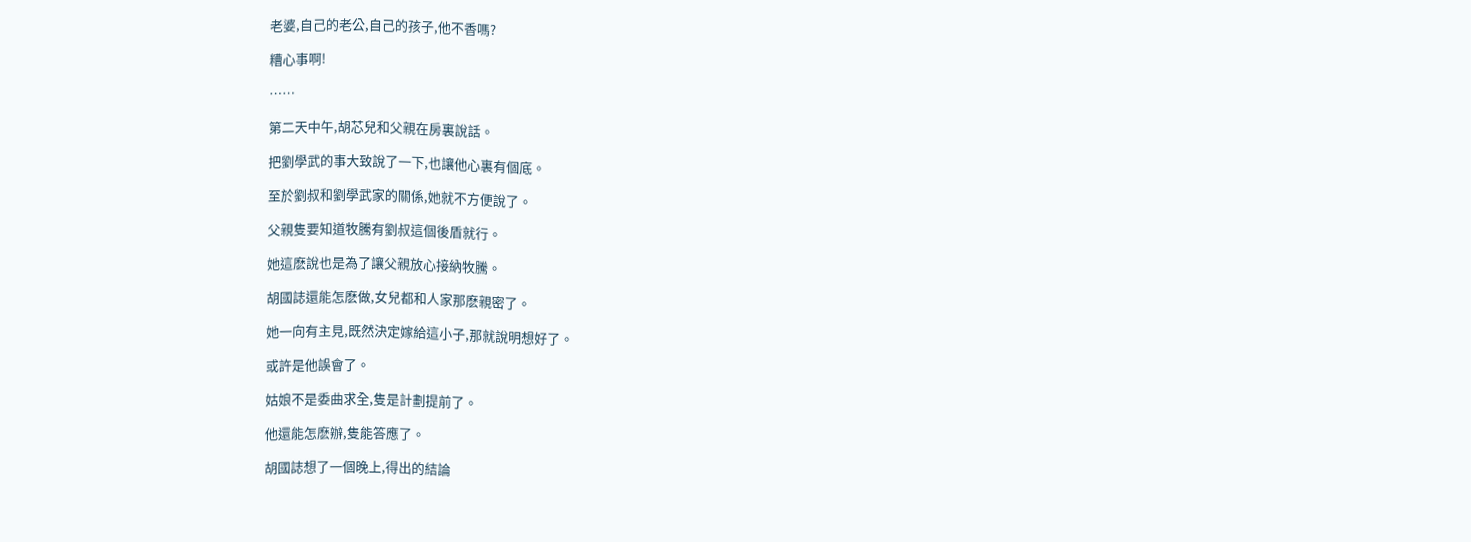老婆,自己的老公,自己的孩子,他不香嗎?

糟心事啊!

……

第二天中午,胡芯兒和父親在房裏說話。

把劉學武的事大致說了一下,也讓他心裏有個底。

至於劉叔和劉學武家的關係,她就不方便說了。

父親隻要知道牧騰有劉叔這個後盾就行。

她這麽說也是為了讓父親放心接納牧騰。

胡國誌還能怎麽做,女兒都和人家那麽親密了。

她一向有主見,既然決定嫁給這小子,那就說明想好了。

或許是他誤會了。

姑娘不是委曲求全,隻是計劃提前了。

他還能怎麽辦,隻能答應了。

胡國誌想了一個晚上,得出的結論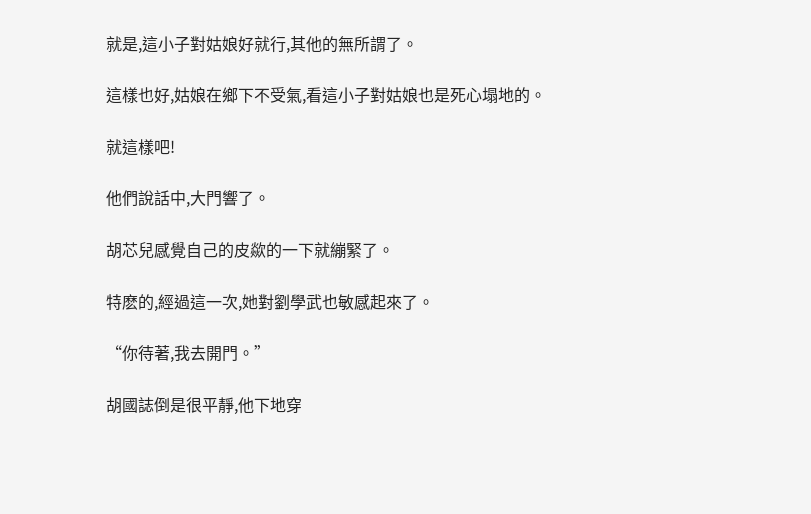就是,這小子對姑娘好就行,其他的無所謂了。

這樣也好,姑娘在鄉下不受氣,看這小子對姑娘也是死心塌地的。

就這樣吧!

他們說話中,大門響了。

胡芯兒感覺自己的皮歘的一下就繃緊了。

特麽的,經過這一次,她對劉學武也敏感起來了。

“你待著,我去開門。”

胡國誌倒是很平靜,他下地穿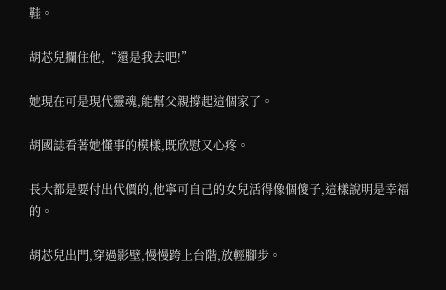鞋。

胡芯兒攔住他,“還是我去吧!”

她現在可是現代靈魂,能幫父親撐起這個家了。

胡國誌看著她懂事的模樣,既欣慰又心疼。

長大都是要付出代價的,他寧可自己的女兒活得像個傻子,這樣說明是幸福的。

胡芯兒出門,穿過影壁,慢慢跨上台階,放輕腳步。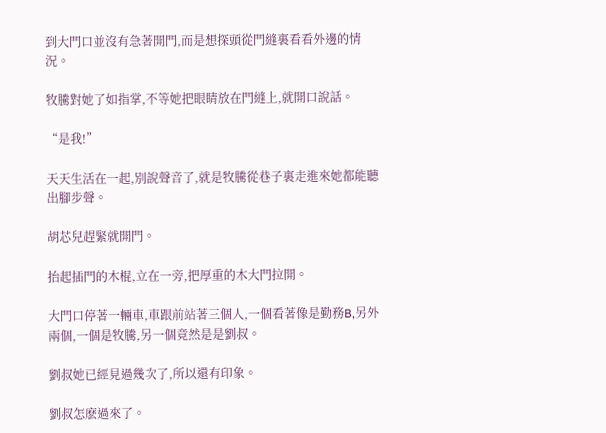到大門口並沒有急著開門,而是想探頭從門縫裏看看外邊的情況。

牧騰對她了如指掌,不等她把眼睛放在門縫上,就開口說話。

“是我!”

天天生活在一起,別說聲音了,就是牧騰從巷子裏走進來她都能聽出腳步聲。

胡芯兒趕緊就開門。

抬起插門的木棍,立在一旁,把厚重的木大門拉開。

大門口停著一輛車,車跟前站著三個人,一個看著像是勤務B,另外兩個,一個是牧騰,另一個竟然是是劉叔。

劉叔她已經見過幾次了,所以還有印象。

劉叔怎麽過來了。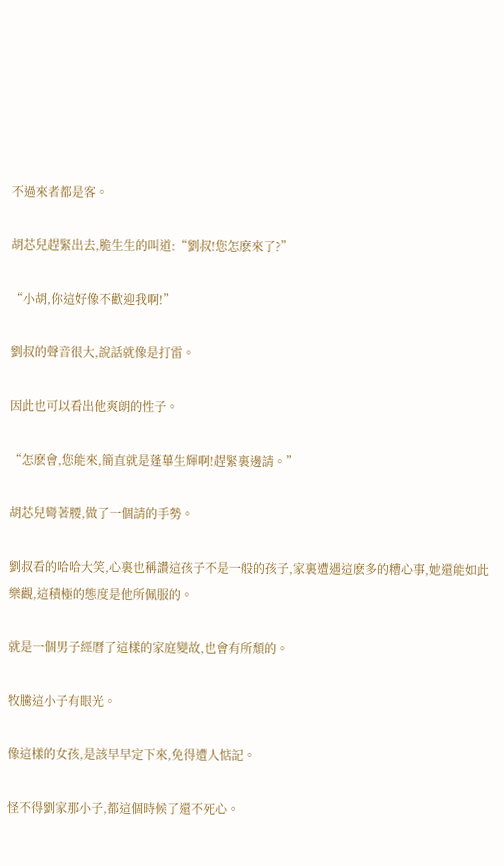不過來者都是客。

胡芯兒趕緊出去,脆生生的叫道:“劉叔!您怎麽來了?”

“小胡,你這好像不歡迎我啊!”

劉叔的聲音很大,說話就像是打雷。

因此也可以看出他爽朗的性子。

“怎麽會,您能來,簡直就是蓬蓽生輝啊!趕緊裏邊請。”

胡芯兒彎著腰,做了一個請的手勢。

劉叔看的哈哈大笑,心裏也稱讚這孩子不是一般的孩子,家裏遭遇這麽多的糟心事,她還能如此樂觀,這積極的態度是他所佩服的。

就是一個男子經曆了這樣的家庭變故,也會有所頹的。

牧騰這小子有眼光。

像這樣的女孩,是該早早定下來,免得遭人惦記。

怪不得劉家那小子,都這個時候了還不死心。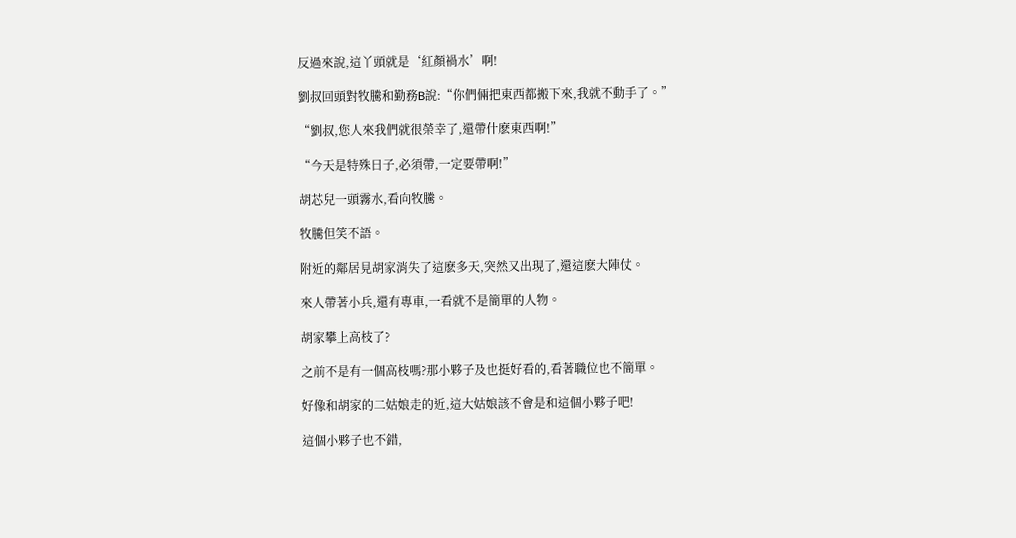反過來說,這丫頭就是‘紅顏禍水’啊!

劉叔回頭對牧騰和勤務B說:“你們倆把東西都搬下來,我就不動手了。”

“劉叔,您人來我們就很榮幸了,還帶什麽東西啊!”

“今天是特殊日子,必須帶,一定要帶啊!”

胡芯兒一頭霧水,看向牧騰。

牧騰但笑不語。

附近的鄰居見胡家消失了這麽多天,突然又出現了,還這麽大陣仗。

來人帶著小兵,還有專車,一看就不是簡單的人物。

胡家攀上高枝了?

之前不是有一個高枝嗎?那小夥子及也挺好看的,看著職位也不簡單。

好像和胡家的二姑娘走的近,這大姑娘該不會是和這個小夥子吧!

這個小夥子也不錯,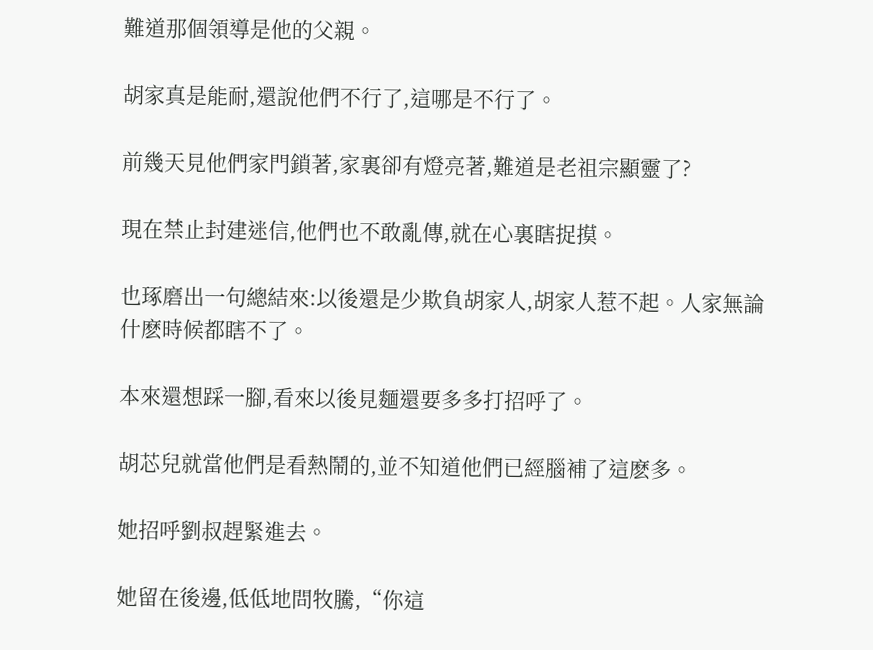難道那個領導是他的父親。

胡家真是能耐,還說他們不行了,這哪是不行了。

前幾天見他們家門鎖著,家裏卻有燈亮著,難道是老祖宗顯靈了?

現在禁止封建迷信,他們也不敢亂傳,就在心裏瞎捉摸。

也琢磨出一句總結來:以後還是少欺負胡家人,胡家人惹不起。人家無論什麽時候都瞎不了。

本來還想踩一腳,看來以後見麵還要多多打招呼了。

胡芯兒就當他們是看熱鬧的,並不知道他們已經腦補了這麽多。

她招呼劉叔趕緊進去。

她留在後邊,低低地問牧騰,“你這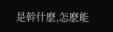是幹什麽,怎麽能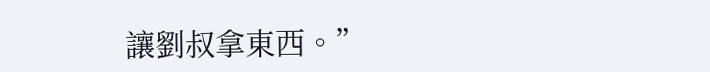讓劉叔拿東西。”